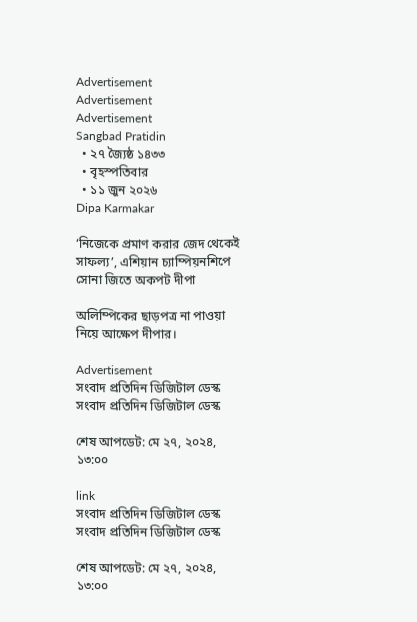Advertisement
Advertisement
Advertisement
Sangbad Pratidin
  • ২৭ জ্যৈষ্ঠ ১৪৩৩
  • বৃহস্পতিবার
  • ১১ জুন ২০২৬
Dipa Karmakar

‘নিজেকে প্রমাণ করার জেদ থেকেই সাফল্য’, এশিয়ান চ্যাম্পিয়নশিপে সোনা জিতে অকপট দীপা

অলিম্পিকের ছাড়পত্র না পাওয়া নিয়ে আক্ষেপ দীপার।

Advertisement
সংবাদ প্রতিদিন ডিজিটাল ডেস্ক
সংবাদ প্রতিদিন ডিজিটাল ডেস্ক

শেষ আপডেট: মে ২৭, ২০২৪, ১৩:০০

link
সংবাদ প্রতিদিন ডিজিটাল ডেস্ক
সংবাদ প্রতিদিন ডিজিটাল ডেস্ক

শেষ আপডেট: মে ২৭, ২০২৪, ১৩:০০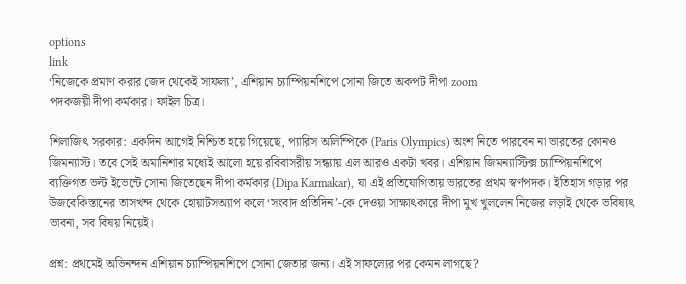options
link
‘নিজেকে প্রমাণ করার জেদ থেকেই সাফল্য’, এশিয়ান চ্যাম্পিয়নশিপে সোনা জিতে অকপট দীপা zoom
পদকজয়ী দীপা কর্মকার। ফাইল চিত্র।

শিলাজিৎ সরকার: একদিন আগেই নিশ্চিত হয়ে গিয়েছে, প্যারিস অলিম্পিকে (Paris Olympics) অংশ নিতে পারবেন না ভারতের কোনও জিমন্যাস্ট। তবে সেই অমানিশার মধ্যেই আলো হয়ে রবিবাসরীয় সন্ধ্যায় এল আরও একটা খবর। এশিয়ান জিমন্যাস্টিক্স চ্যাম্পিয়নশিপে ব্যক্তিগত ভল্ট ইভেন্টে সোনা জিতেছেন দীপা কর্মকার (Dipa Karmakar), যা এই প্রতিযোগিতায় ভারতের প্রথম স্বর্ণপদক। ইতিহাস গড়ার পর উজবেকিস্তানের তাসখন্দ থেকে হোয়াটসঅ্যাপ কলে ‘সংবাদ প্রতিদিন’-কে দেওয়া সাক্ষাৎকারে দীপা মুখ খুললেন নিজের লড়াই থেকে ভবিষ্যৎ ভাবনা, সব বিষয় নিয়েই।

প্রশ্ন: প্রথমেই অভিনন্দন এশিয়ান চ্যাম্পিয়নশিপে সোনা জেতার জন্য। এই সাফল্যের পর কেমন লাগছে?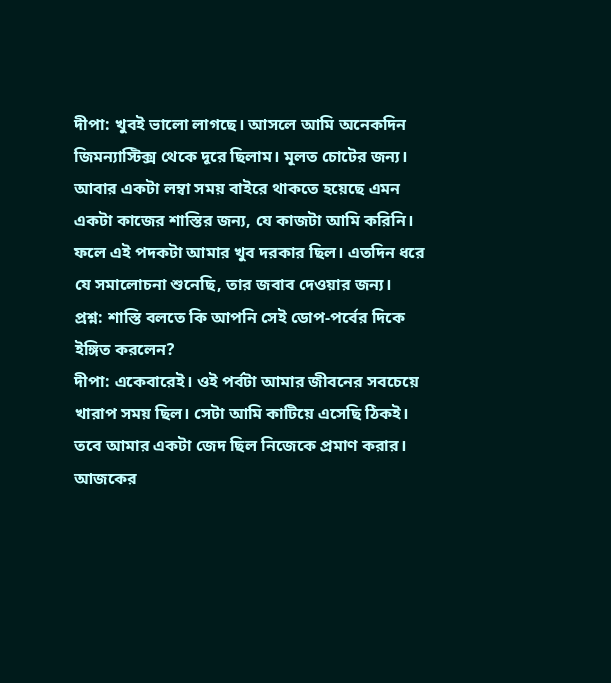দীপা: খুবই ভালো লাগছে। আসলে আমি অনেকদিন জিমন্যাস্টিক্স থেকে দূরে ছিলাম। মূলত চোটের জন্য। আবার একটা লম্বা সময় বাইরে থাকতে হয়েছে এমন একটা কাজের শাস্তির জন্য, যে কাজটা আমি করিনি। ফলে এই পদকটা আমার খুব দরকার ছিল। এতদিন ধরে যে সমালোচনা শুনেছি, তার জবাব দেওয়ার জন্য।
প্রশ্ন: শাস্তি বলতে কি আপনি সেই ডোপ-পর্বের দিকে ইঙ্গিত করলেন?
দীপা: একেবারেই। ওই পর্বটা আমার জীবনের সবচেয়ে খারাপ সময় ছিল। সেটা আমি কাটিয়ে এসেছি ঠিকই। তবে আমার একটা জেদ ছিল নিজেকে প্রমাণ করার। আজকের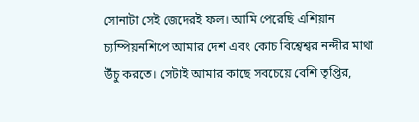সোনাটা সেই জেদেরই ফল। আমি পেরেছি এশিয়ান চ্যম্পিয়নশিপে আমার দেশ এবং কোচ বিশ্বেশ্বর নন্দীর মাথা উঁচু করতে। সেটাই আমার কাছে সবচেয়ে বেশি তৃপ্তির,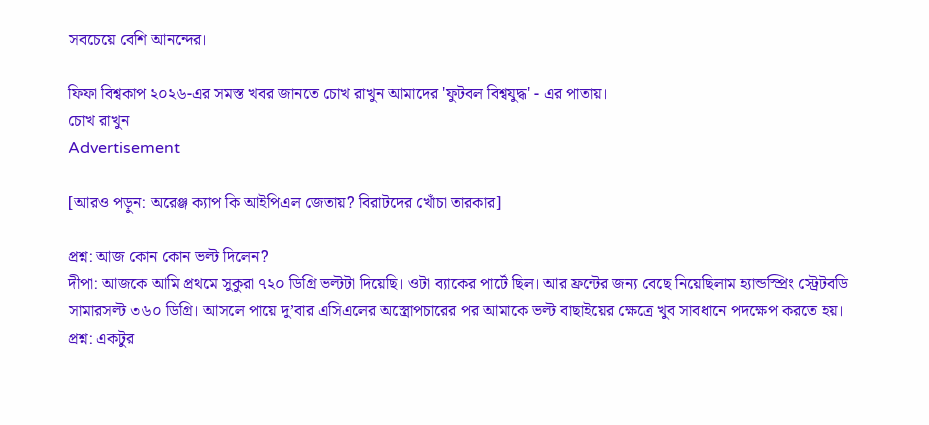সবচেয়ে বেশি আনন্দের।

ফিফা বিশ্বকাপ ২০২৬-এর সমস্ত খবর জানতে চোখ রাখুন আমাদের 'ফুটবল বিশ্বযুদ্ধ' - এর পাতায়।
চোখ রাখুন
Advertisement

[আরও পড়ুন: অরেঞ্জ ক্যাপ কি আইপিএল জেতায়? বিরাটদের খোঁচা তারকার]

প্রশ্ন: আজ কোন কোন ভল্ট দিলেন?
দীপা: আজকে আমি প্রথমে সুকুরা ৭২০ ডিগ্রি ভল্টটা দিয়েছি। ওটা ব্যাকের পার্টে ছিল। আর ফ্রন্টের জন্য বেছে নিয়েছিলাম হ্যান্ডস্প্রিং স্ট্রেটবডি সামারসল্ট ৩৬০ ডিগ্রি। আসলে পায়ে দু’বার এসিএলের অস্ত্রোপচারের পর আমাকে ভল্ট বাছাইয়ের ক্ষেত্রে খুব সাবধানে পদক্ষেপ করতে হয়।
প্রশ্ন: একটুর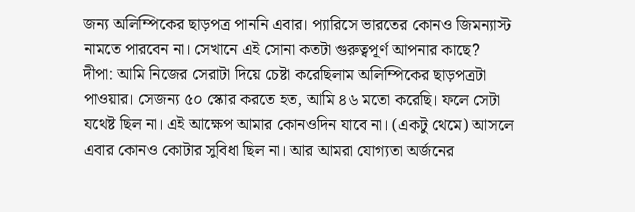জন্য অলিম্পিকের ছাড়পত্র পাননি এবার। প্যারিসে ভারতের কোনও জিমন্যাস্ট নামতে পারবেন না। সেখানে এই সোনা কতটা গুরুত্বপূর্ণ আপনার কাছে?
দীপা: আমি নিজের সেরাটা দিয়ে চেষ্টা করেছিলাম অলিম্পিকের ছাড়পত্রটা পাওয়ার। সেজন্য ৫০ স্কোর করতে হত, আমি ৪৬ মতো করেছি। ফলে সেটা যথেষ্ট ছিল না। এই আক্ষেপ আমার কোনওদিন যাবে না। (একটু থেমে) আসলে এবার কোনও কোটার সুবিধা ছিল না। আর আমরা যোগ্যতা অর্জনের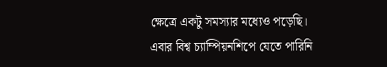ক্ষেত্রে একটু সমস্যার মধ্যেও পড়েছি। এবার বিশ্ব চ্যাম্পিয়নশিপে যেতে পারিনি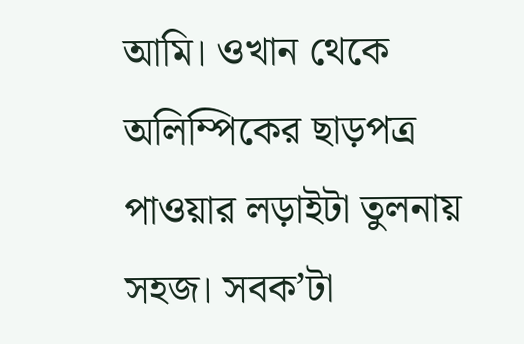আমি। ওখান থেকে অলিম্পিকের ছাড়পত্র পাওয়ার লড়াইটা তুলনায় সহজ। সবক’টা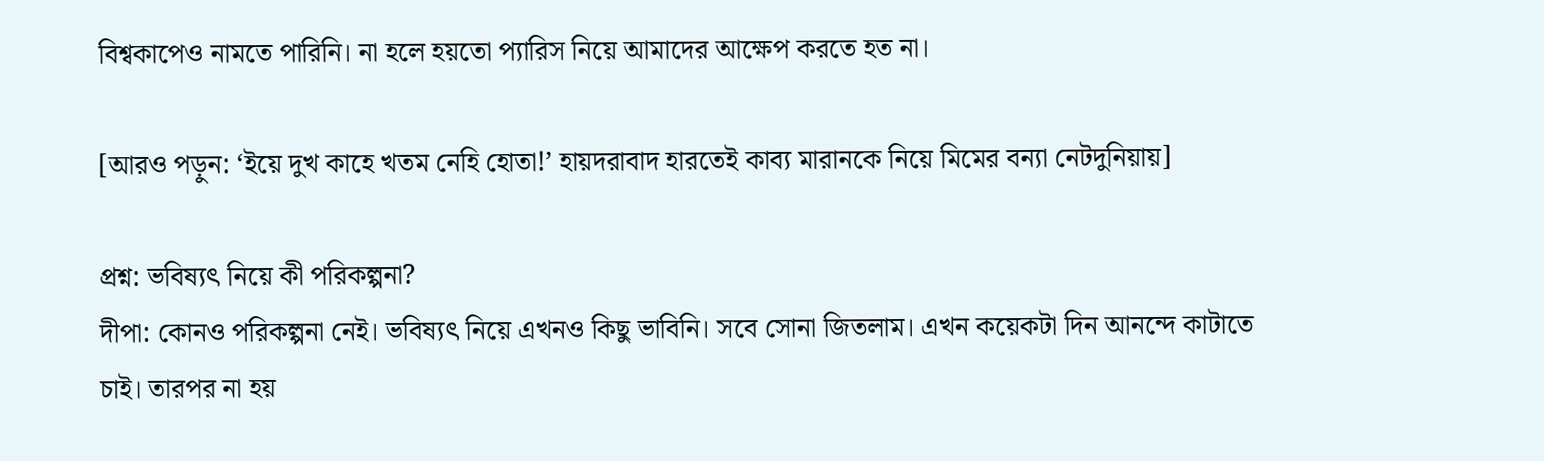বিশ্বকাপেও নামতে পারিনি। না হলে হয়তো প্যারিস নিয়ে আমাদের আক্ষেপ করতে হত না।

[আরও পড়ুন: ‘ইয়ে দুখ কাহে খতম নেহি হোতা!’ হায়দরাবাদ হারতেই কাব্য মারানকে নিয়ে মিমের বন্যা নেটদুনিয়ায়]

প্রশ্ন: ভবিষ্যৎ নিয়ে কী পরিকল্পনা?
দীপা: কোনও পরিকল্পনা নেই। ভবিষ্যৎ নিয়ে এখনও কিছু ভাবিনি। সবে সোনা জিতলাম। এখন কয়েকটা দিন আনন্দে কাটাতে চাই। তারপর না হয়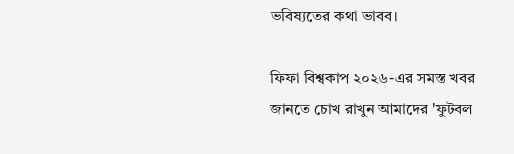ভবিষ্যতের কথা ভাবব।

ফিফা বিশ্বকাপ ২০২৬-এর সমস্ত খবর জানতে চোখ রাখুন আমাদের 'ফুটবল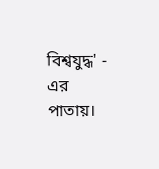বিশ্বযুদ্ধ' - এর পাতায়।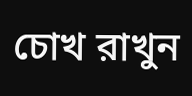চোখ রাখুন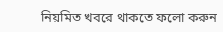নিয়মিত খবরে থাকতে ফলো করুন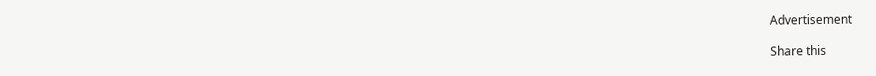Advertisement

Share this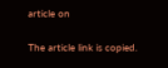article on

The article link is copied.